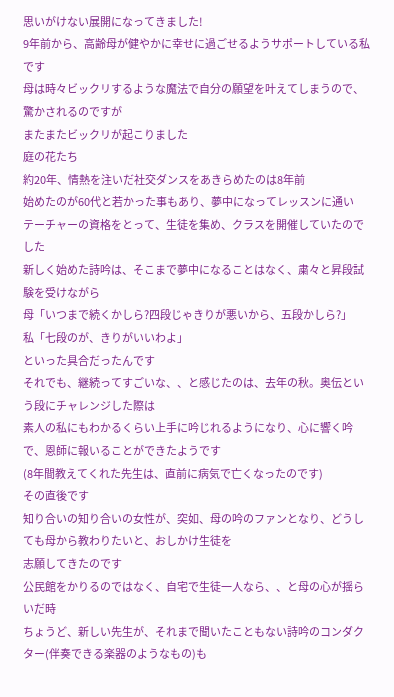思いがけない展開になってきました!
9年前から、高齢母が健やかに幸せに過ごせるようサポートしている私です
母は時々ビックリするような魔法で自分の願望を叶えてしまうので、驚かされるのですが
またまたビックリが起こりました
庭の花たち
約20年、情熱を注いだ社交ダンスをあきらめたのは8年前
始めたのが60代と若かった事もあり、夢中になってレッスンに通い
テーチャーの資格をとって、生徒を集め、クラスを開催していたのでした
新しく始めた詩吟は、そこまで夢中になることはなく、粛々と昇段試験を受けながら
母「いつまで続くかしら?四段じゃきりが悪いから、五段かしら?」
私「七段のが、きりがいいわよ」
といった具合だったんです
それでも、継続ってすごいな、、と感じたのは、去年の秋。奥伝という段にチャレンジした際は
素人の私にもわかるくらい上手に吟じれるようになり、心に響く吟で、恩師に報いることができたようです
(8年間教えてくれた先生は、直前に病気で亡くなったのです)
その直後です
知り合いの知り合いの女性が、突如、母の吟のファンとなり、どうしても母から教わりたいと、おしかけ生徒を
志願してきたのです
公民館をかりるのではなく、自宅で生徒一人なら、、と母の心が揺らいだ時
ちょうど、新しい先生が、それまで聞いたこともない詩吟のコンダクター(伴奏できる楽器のようなもの)も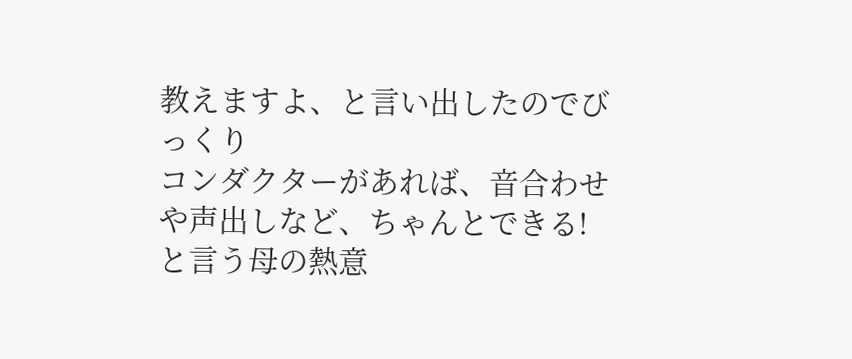教えますよ、と言い出したのでびっくり
コンダクターがあれば、音合わせや声出しなど、ちゃんとできる!
と言う母の熱意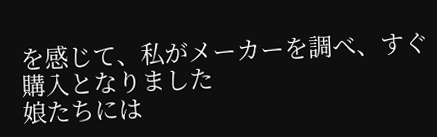を感じて、私がメーカーを調べ、すぐ購入となりました
娘たちには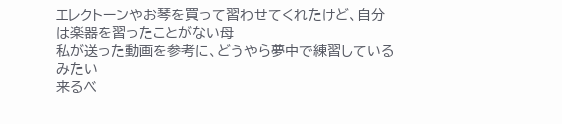エレクトーンやお琴を買って習わせてくれたけど、自分は楽器を習ったことがない母
私が送った動画を参考に、どうやら夢中で練習しているみたい
来るべ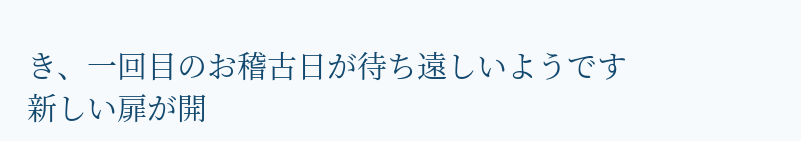き、一回目のお稽古日が待ち遠しいようです
新しい扉が開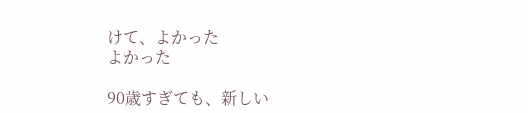けて、よかった
よかった

90歳すぎても、新しい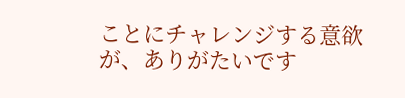ことにチャレンジする意欲が、ありがたいです